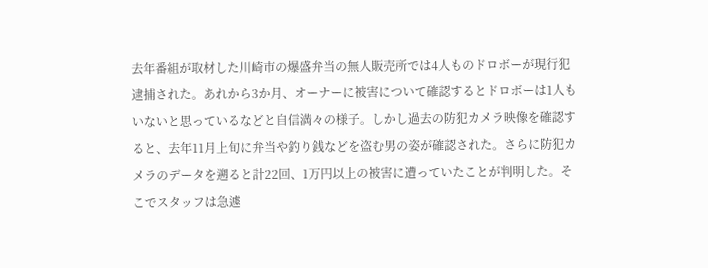去年番組が取材した川崎市の爆盛弁当の無人販売所では4人ものドロボーが現行犯逮捕された。あれから3か月、オーナーに被害について確認するとドロボーは1人もいないと思っているなどと自信満々の様子。しかし過去の防犯カメラ映像を確認すると、去年11月上旬に弁当や釣り銭などを盗む男の姿が確認された。さらに防犯カメラのデータを遡ると計22回、1万円以上の被害に遭っていたことが判明した。そこでスタッフは急遽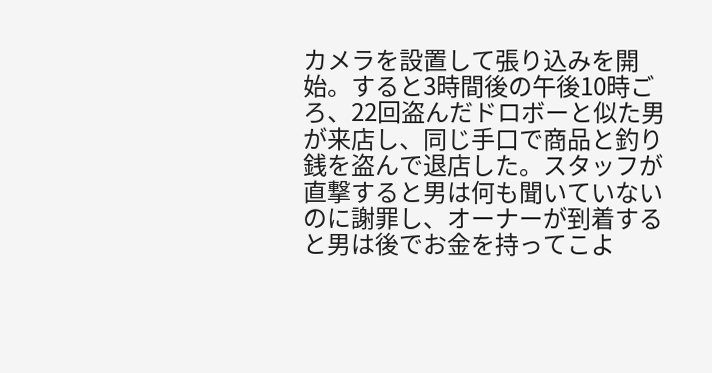カメラを設置して張り込みを開始。すると3時間後の午後10時ごろ、22回盗んだドロボーと似た男が来店し、同じ手口で商品と釣り銭を盗んで退店した。スタッフが直撃すると男は何も聞いていないのに謝罪し、オーナーが到着すると男は後でお金を持ってこよ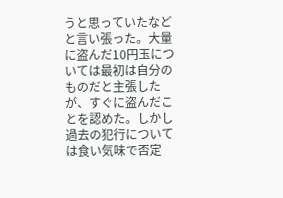うと思っていたなどと言い張った。大量に盗んだ10円玉については最初は自分のものだと主張したが、すぐに盗んだことを認めた。しかし過去の犯行については食い気味で否定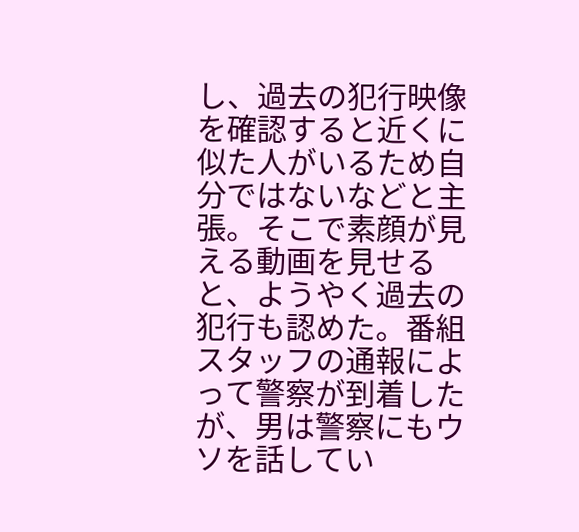し、過去の犯行映像を確認すると近くに似た人がいるため自分ではないなどと主張。そこで素顔が見える動画を見せると、ようやく過去の犯行も認めた。番組スタッフの通報によって警察が到着したが、男は警察にもウソを話してい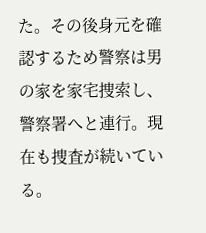た。その後身元を確認するため警察は男の家を家宅捜索し、警察署へと連行。現在も捜査が続いている。